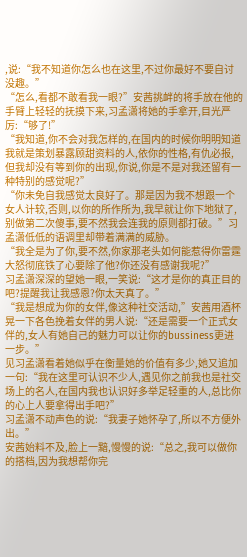,说:“我不知道你怎么也在这里,不过你最好不要自讨没趣。”
“怎么,看都不敢看我一眼?”安茜挑衅的将手放在他的手臂上轻轻的抚摸下来,习孟潇将她的手拿开,目光严厉:“够了!”
“我知道,你不会对我怎样的,在国内的时候你明明知道我就是策划暴露顾甜资料的人,依你的性格,有仇必报,但我却没有等到你的出现,你说,你是不是对我还留有一种特别的感觉呢?”
“你未免自我感觉太良好了。那是因为我不想跟一个女人计较,否则,以你的所作所为,我早就让你下地狱了,别做第二次傻事,要不然我会连我的原则都打破。”习孟潇低低的语调里却带着满满的威胁。
“我全是为了你,要不然,你家那老头如何能惹得你雷霆大怒彻底铁了心要除了他?你还没有感谢我呢?”
习孟潇深深的望她一眼,一笑说:“这才是你的真正目的吧?提醒我让我感恩?你太天真了。”
“我是想成为你的女伴,像这种社交活动,”安茜用酒杯晃一下各色挽着女伴的男人说:“还是需要一个正式女伴的,女人有她自己的魅力可以让你的bussiness更进一步。”
见习孟潇看着她似乎在衡量她的价值有多少,她又追加一句:“我在这里可认识不少人,遇见你之前我也是社交场上的名人,在国内我也认识好多举足轻重的人,总比你的心上人要拿得出手吧?”
习孟潇不动声色的说:“我妻子她怀孕了,所以不方便外出。”
安茜始料不及,脸上一黯,慢慢的说:“总之,我可以做你的搭档,因为我想帮你完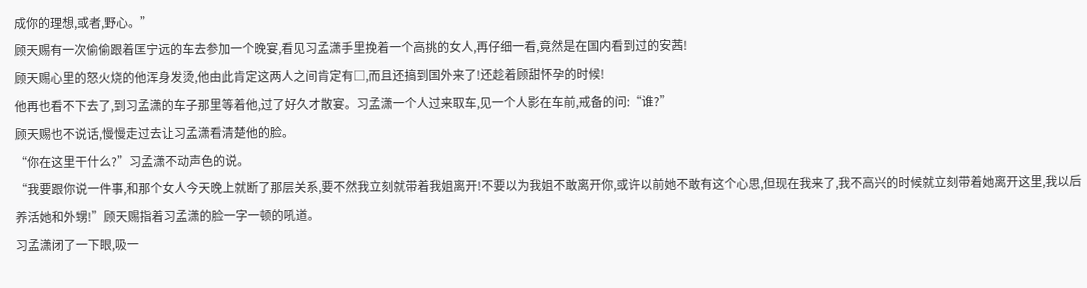成你的理想,或者,野心。”
顾天赐有一次偷偷跟着匡宁远的车去参加一个晚宴,看见习孟潇手里挽着一个高挑的女人,再仔细一看,竟然是在国内看到过的安茜!
顾天赐心里的怒火烧的他浑身发烫,他由此肯定这两人之间肯定有□,而且还搞到国外来了!还趁着顾甜怀孕的时候!
他再也看不下去了,到习孟潇的车子那里等着他,过了好久才散宴。习孟潇一个人过来取车,见一个人影在车前,戒备的问:“谁?”
顾天赐也不说话,慢慢走过去让习孟潇看清楚他的脸。
“你在这里干什么?”习孟潇不动声色的说。
“我要跟你说一件事,和那个女人今天晚上就断了那层关系,要不然我立刻就带着我姐离开!不要以为我姐不敢离开你,或许以前她不敢有这个心思,但现在我来了,我不高兴的时候就立刻带着她离开这里,我以后养活她和外甥!”顾天赐指着习孟潇的脸一字一顿的吼道。
习孟潇闭了一下眼,吸一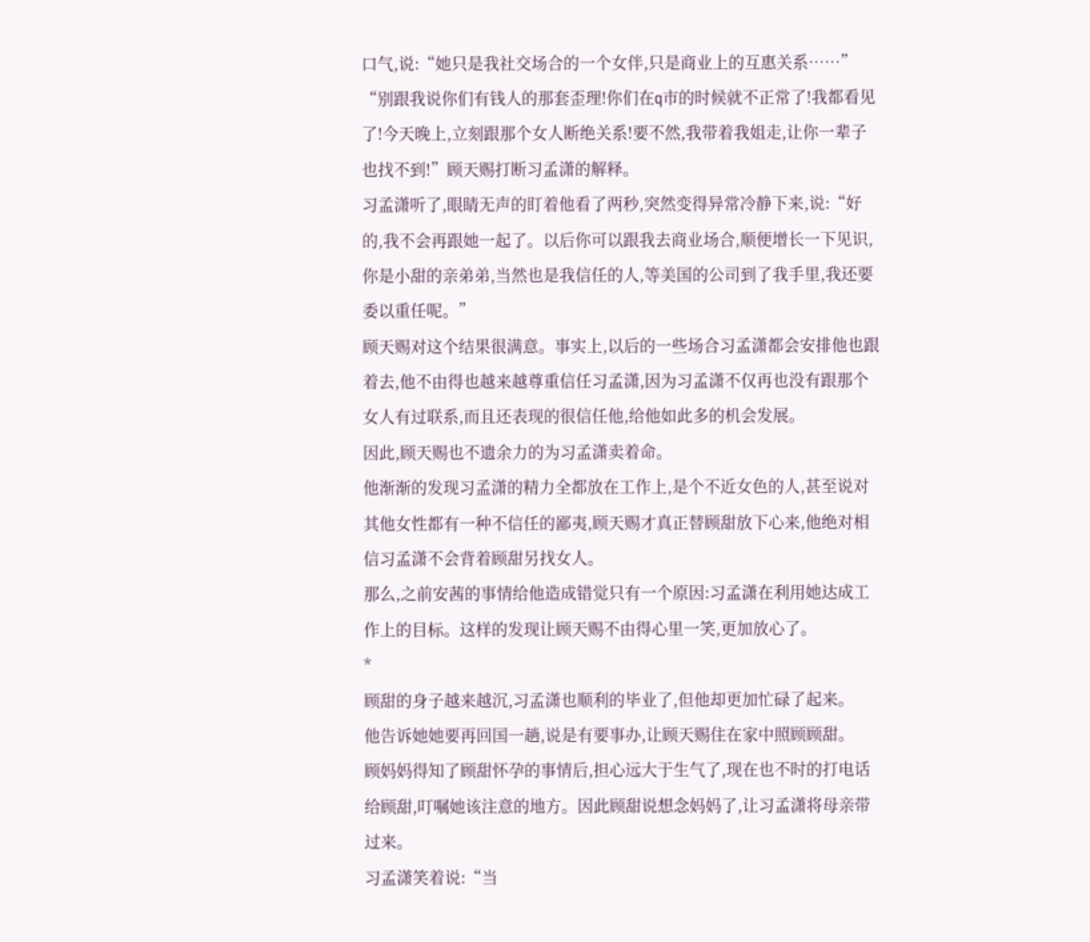口气,说:“她只是我社交场合的一个女伴,只是商业上的互惠关系……”
“别跟我说你们有钱人的那套歪理!你们在q市的时候就不正常了!我都看见了!今天晚上,立刻跟那个女人断绝关系!要不然,我带着我姐走,让你一辈子也找不到!”顾天赐打断习孟潇的解释。
习孟潇听了,眼睛无声的盯着他看了两秒,突然变得异常冷静下来,说:“好的,我不会再跟她一起了。以后你可以跟我去商业场合,顺便增长一下见识,你是小甜的亲弟弟,当然也是我信任的人,等美国的公司到了我手里,我还要委以重任呢。”
顾天赐对这个结果很满意。事实上,以后的一些场合习孟潇都会安排他也跟着去,他不由得也越来越尊重信任习孟潇,因为习孟潇不仅再也没有跟那个女人有过联系,而且还表现的很信任他,给他如此多的机会发展。
因此,顾天赐也不遗余力的为习孟潇卖着命。
他渐渐的发现习孟潇的精力全都放在工作上,是个不近女色的人,甚至说对其他女性都有一种不信任的鄙夷,顾天赐才真正替顾甜放下心来,他绝对相信习孟潇不会背着顾甜另找女人。
那么,之前安茜的事情给他造成错觉只有一个原因:习孟潇在利用她达成工作上的目标。这样的发现让顾天赐不由得心里一笑,更加放心了。
*
顾甜的身子越来越沉,习孟潇也顺利的毕业了,但他却更加忙碌了起来。
他告诉她她要再回国一趟,说是有要事办,让顾天赐住在家中照顾顾甜。
顾妈妈得知了顾甜怀孕的事情后,担心远大于生气了,现在也不时的打电话给顾甜,叮嘱她该注意的地方。因此顾甜说想念妈妈了,让习孟潇将母亲带过来。
习孟潇笑着说:“当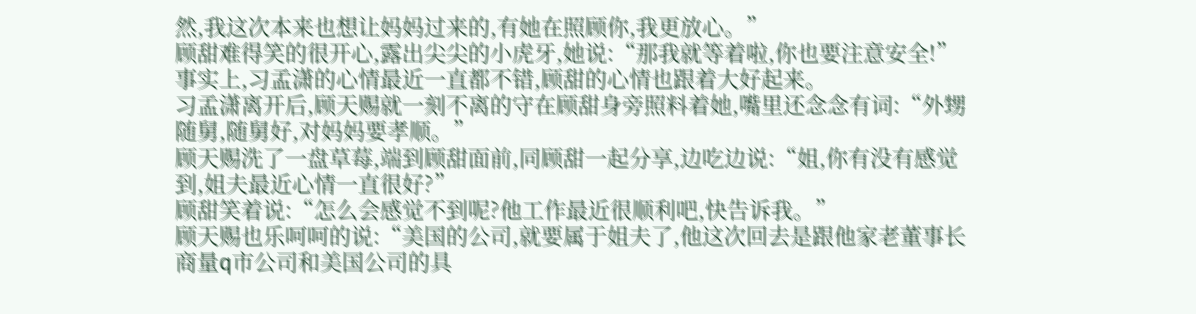然,我这次本来也想让妈妈过来的,有她在照顾你,我更放心。”
顾甜难得笑的很开心,露出尖尖的小虎牙,她说:“那我就等着啦,你也要注意安全!”
事实上,习孟潇的心情最近一直都不错,顾甜的心情也跟着大好起来。
习孟潇离开后,顾天赐就一刻不离的守在顾甜身旁照料着她,嘴里还念念有词:“外甥随舅,随舅好,对妈妈要孝顺。”
顾天赐洗了一盘草莓,端到顾甜面前,同顾甜一起分享,边吃边说:“姐,你有没有感觉到,姐夫最近心情一直很好?”
顾甜笑着说:“怎么会感觉不到呢?他工作最近很顺利吧,快告诉我。”
顾天赐也乐呵呵的说:“美国的公司,就要属于姐夫了,他这次回去是跟他家老董事长商量q市公司和美国公司的具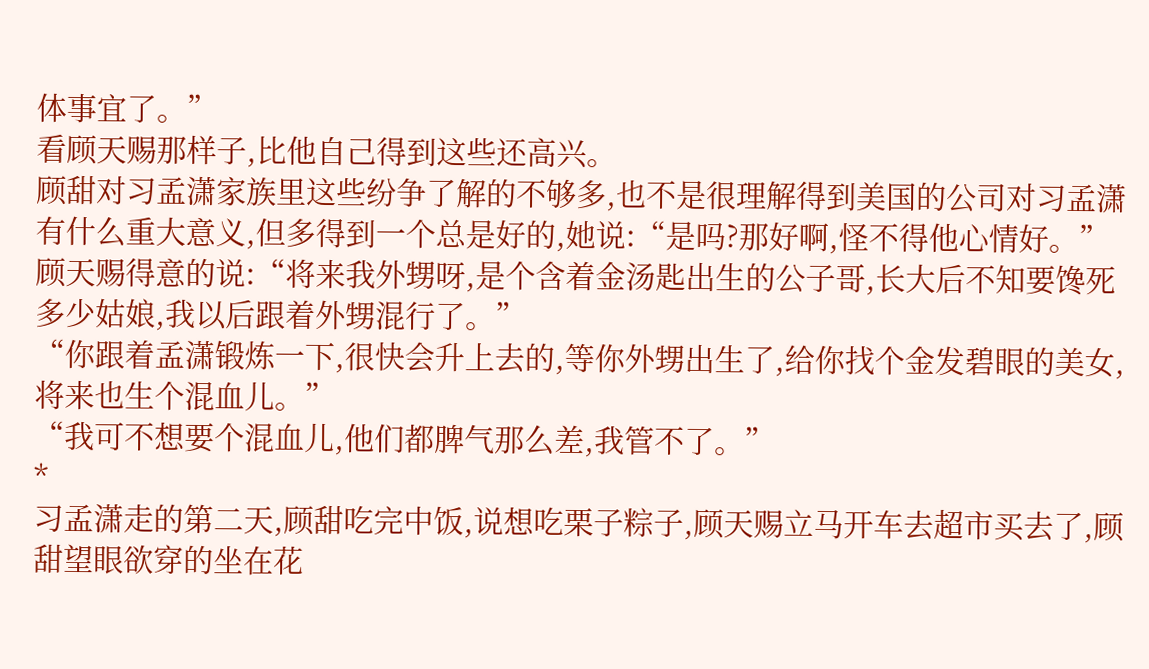体事宜了。”
看顾天赐那样子,比他自己得到这些还高兴。
顾甜对习孟潇家族里这些纷争了解的不够多,也不是很理解得到美国的公司对习孟潇有什么重大意义,但多得到一个总是好的,她说:“是吗?那好啊,怪不得他心情好。”
顾天赐得意的说:“将来我外甥呀,是个含着金汤匙出生的公子哥,长大后不知要馋死多少姑娘,我以后跟着外甥混行了。”
“你跟着孟潇锻炼一下,很快会升上去的,等你外甥出生了,给你找个金发碧眼的美女,将来也生个混血儿。”
“我可不想要个混血儿,他们都脾气那么差,我管不了。”
*
习孟潇走的第二天,顾甜吃完中饭,说想吃栗子粽子,顾天赐立马开车去超市买去了,顾甜望眼欲穿的坐在花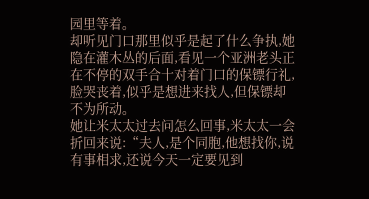园里等着。
却听见门口那里似乎是起了什么争执,她隐在灌木丛的后面,看见一个亚洲老头正在不停的双手合十对着门口的保镖行礼,脸哭丧着,似乎是想进来找人,但保镖却不为所动。
她让米太太过去问怎么回事,米太太一会折回来说:“夫人,是个同胞,他想找你,说有事相求,还说今天一定要见到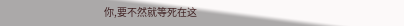你,要不然就等死在这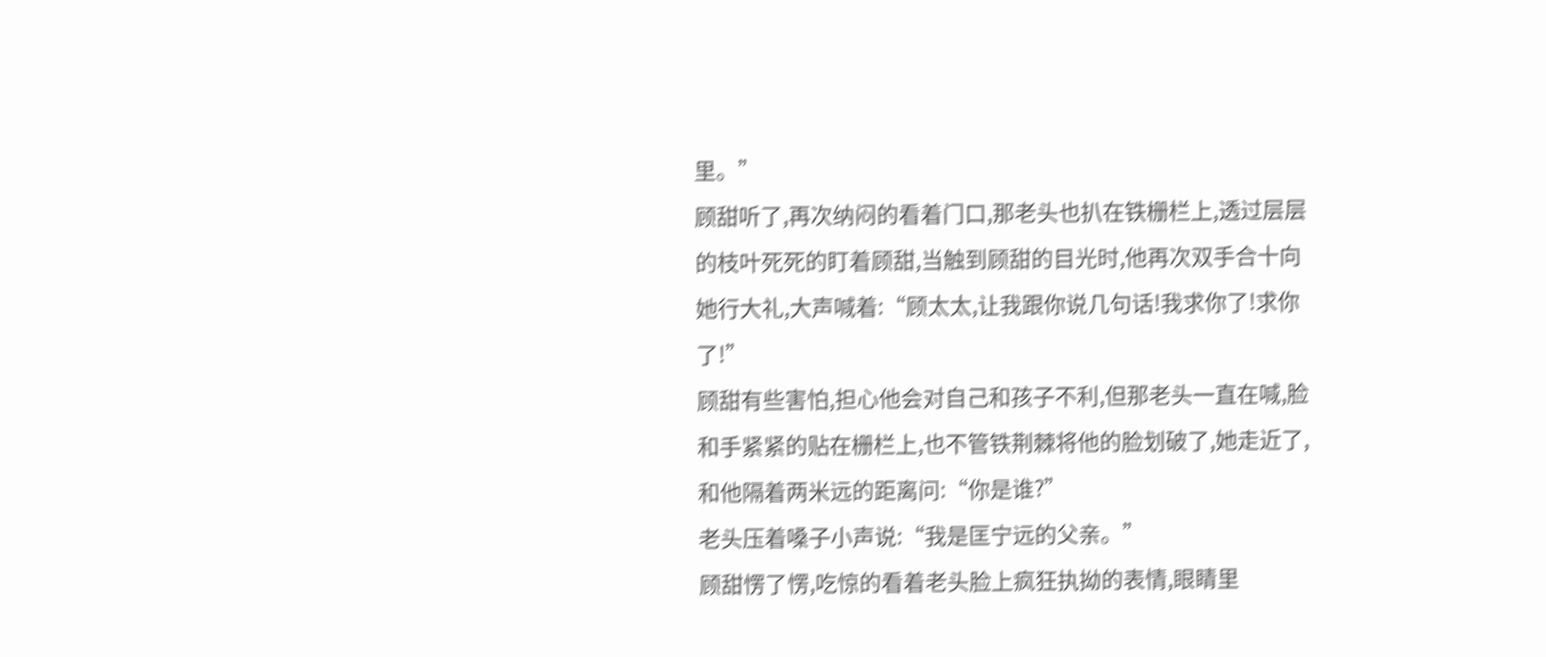里。”
顾甜听了,再次纳闷的看着门口,那老头也扒在铁栅栏上,透过层层的枝叶死死的盯着顾甜,当触到顾甜的目光时,他再次双手合十向她行大礼,大声喊着:“顾太太,让我跟你说几句话!我求你了!求你了!”
顾甜有些害怕,担心他会对自己和孩子不利,但那老头一直在喊,脸和手紧紧的贴在栅栏上,也不管铁荆棘将他的脸划破了,她走近了,和他隔着两米远的距离问:“你是谁?”
老头压着嗓子小声说:“我是匡宁远的父亲。”
顾甜愣了愣,吃惊的看着老头脸上疯狂执拗的表情,眼睛里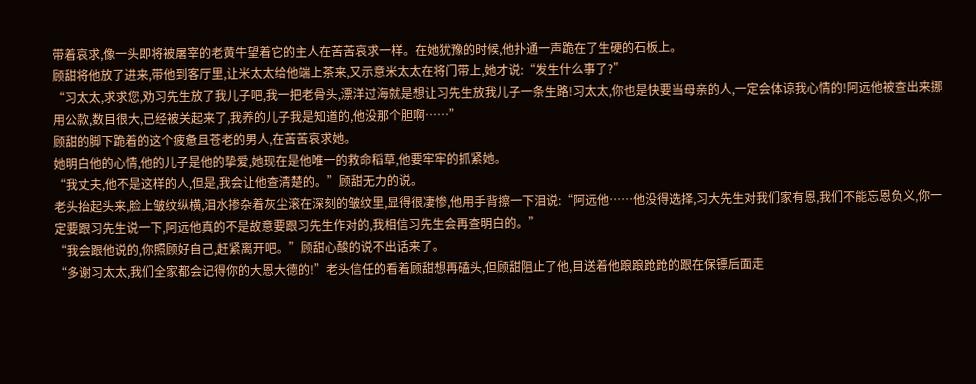带着哀求,像一头即将被屠宰的老黄牛望着它的主人在苦苦哀求一样。在她犹豫的时候,他扑通一声跪在了生硬的石板上。
顾甜将他放了进来,带他到客厅里,让米太太给他端上茶来,又示意米太太在将门带上,她才说:“发生什么事了?”
“习太太,求求您,劝习先生放了我儿子吧,我一把老骨头,漂洋过海就是想让习先生放我儿子一条生路!习太太,你也是快要当母亲的人,一定会体谅我心情的!阿远他被查出来挪用公款,数目很大,已经被关起来了,我养的儿子我是知道的,他没那个胆啊……”
顾甜的脚下跪着的这个疲惫且苍老的男人,在苦苦哀求她。
她明白他的心情,他的儿子是他的挚爱,她现在是他唯一的救命稻草,他要牢牢的抓紧她。
“我丈夫,他不是这样的人,但是,我会让他查清楚的。”顾甜无力的说。
老头抬起头来,脸上皱纹纵横,泪水掺杂着灰尘滚在深刻的皱纹里,显得很凄惨,他用手背擦一下泪说:“阿远他……他没得选择,习大先生对我们家有恩,我们不能忘恩负义,你一定要跟习先生说一下,阿远他真的不是故意要跟习先生作对的,我相信习先生会再查明白的。”
“我会跟他说的,你照顾好自己,赶紧离开吧。”顾甜心酸的说不出话来了。
“多谢习太太,我们全家都会记得你的大恩大德的!”老头信任的看着顾甜想再磕头,但顾甜阻止了他,目送着他踉踉跄跄的跟在保镖后面走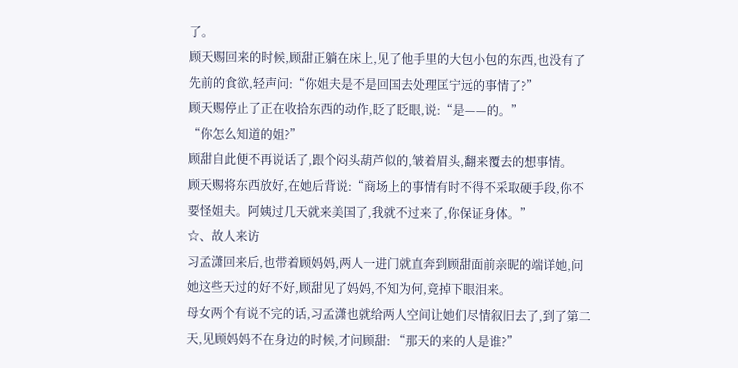了。
顾天赐回来的时候,顾甜正躺在床上,见了他手里的大包小包的东西,也没有了先前的食欲,轻声问:“你姐夫是不是回国去处理匡宁远的事情了?”
顾天赐停止了正在收拾东西的动作,眨了眨眼,说:“是——的。”
“你怎么知道的姐?”
顾甜自此便不再说话了,跟个闷头葫芦似的,皱着眉头,翻来覆去的想事情。
顾天赐将东西放好,在她后背说:“商场上的事情有时不得不采取硬手段,你不要怪姐夫。阿姨过几天就来美国了,我就不过来了,你保证身体。”
☆、故人来访
习孟潇回来后,也带着顾妈妈,两人一进门就直奔到顾甜面前亲昵的端详她,问她这些天过的好不好,顾甜见了妈妈,不知为何,竟掉下眼泪来。
母女两个有说不完的话,习孟潇也就给两人空间让她们尽情叙旧去了,到了第二天,见顾妈妈不在身边的时候,才问顾甜: “那天的来的人是谁?”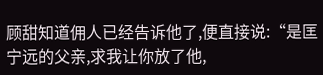顾甜知道佣人已经告诉他了,便直接说:“是匡宁远的父亲,求我让你放了他,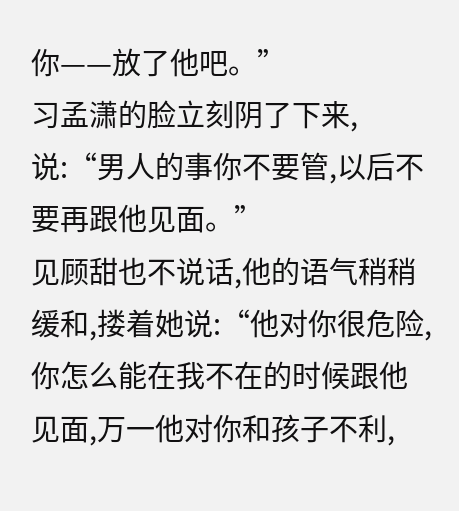你——放了他吧。”
习孟潇的脸立刻阴了下来,说:“男人的事你不要管,以后不要再跟他见面。”
见顾甜也不说话,他的语气稍稍缓和,搂着她说:“他对你很危险,你怎么能在我不在的时候跟他见面,万一他对你和孩子不利,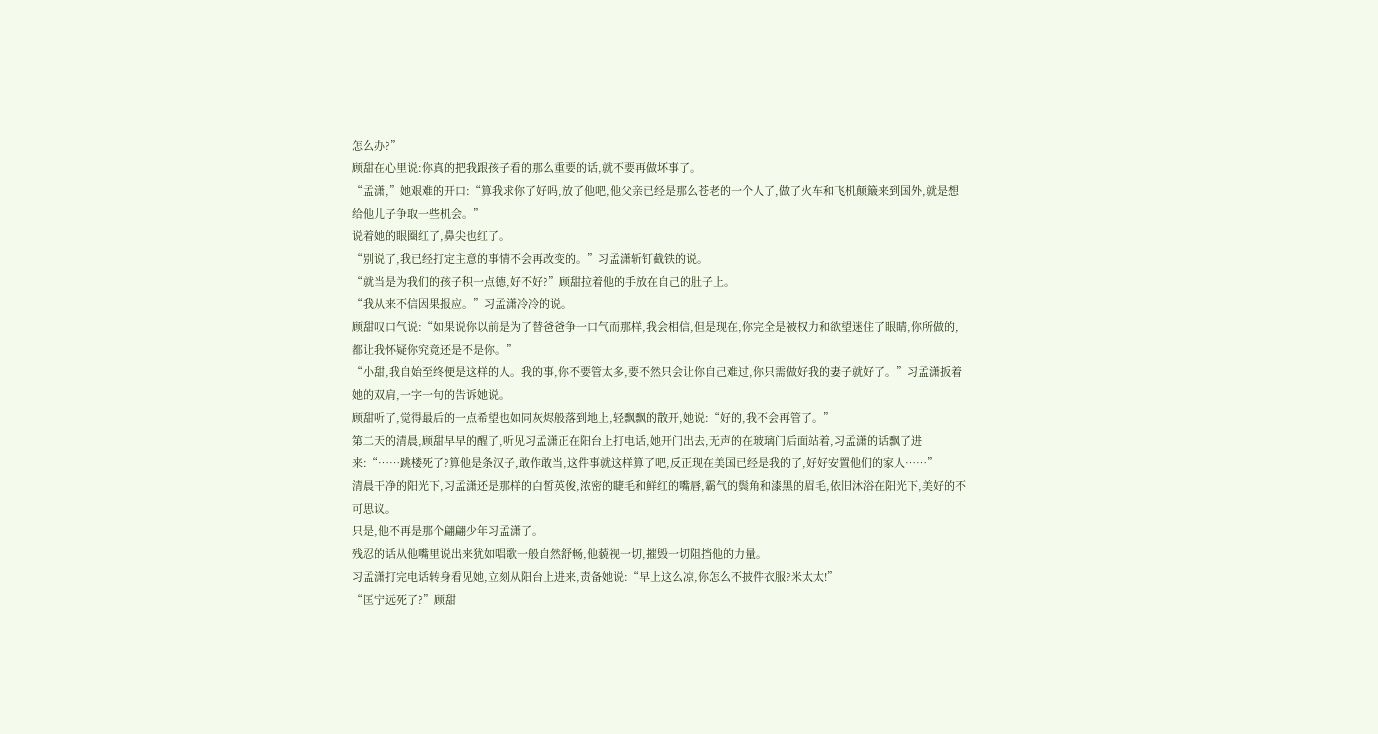怎么办?”
顾甜在心里说:你真的把我跟孩子看的那么重要的话,就不要再做坏事了。
“孟潇,”她艰难的开口:“算我求你了好吗,放了他吧,他父亲已经是那么苍老的一个人了,做了火车和飞机颠簸来到国外,就是想给他儿子争取一些机会。”
说着她的眼圈红了,鼻尖也红了。
“别说了,我已经打定主意的事情不会再改变的。”习孟潇斩钉截铁的说。
“就当是为我们的孩子积一点德,好不好?”顾甜拉着他的手放在自己的肚子上。
“我从来不信因果报应。”习孟潇冷冷的说。
顾甜叹口气说:“如果说你以前是为了替爸爸争一口气而那样,我会相信,但是现在,你完全是被权力和欲望迷住了眼睛,你所做的,都让我怀疑你究竟还是不是你。”
“小甜,我自始至终便是这样的人。我的事,你不要管太多,要不然只会让你自己难过,你只需做好我的妻子就好了。”习孟潇扳着她的双肩,一字一句的告诉她说。
顾甜听了,觉得最后的一点希望也如同灰烬般落到地上,轻飘飘的散开,她说:“好的,我不会再管了。”
第二天的清晨,顾甜早早的醒了,听见习孟潇正在阳台上打电话,她开门出去,无声的在玻璃门后面站着,习孟潇的话飘了进来:“……跳楼死了?算他是条汉子,敢作敢当,这件事就这样算了吧,反正现在美国已经是我的了,好好安置他们的家人……”
清晨干净的阳光下,习孟潇还是那样的白皙英俊,浓密的睫毛和鲜红的嘴唇,霸气的鬓角和漆黑的眉毛,依旧沐浴在阳光下,美好的不可思议。
只是,他不再是那个翩翩少年习孟潇了。
残忍的话从他嘴里说出来犹如唱歌一般自然舒畅,他藐视一切,摧毁一切阻挡他的力量。
习孟潇打完电话转身看见她,立刻从阳台上进来,责备她说:“早上这么凉,你怎么不披件衣服?米太太!”
“匡宁远死了?”顾甜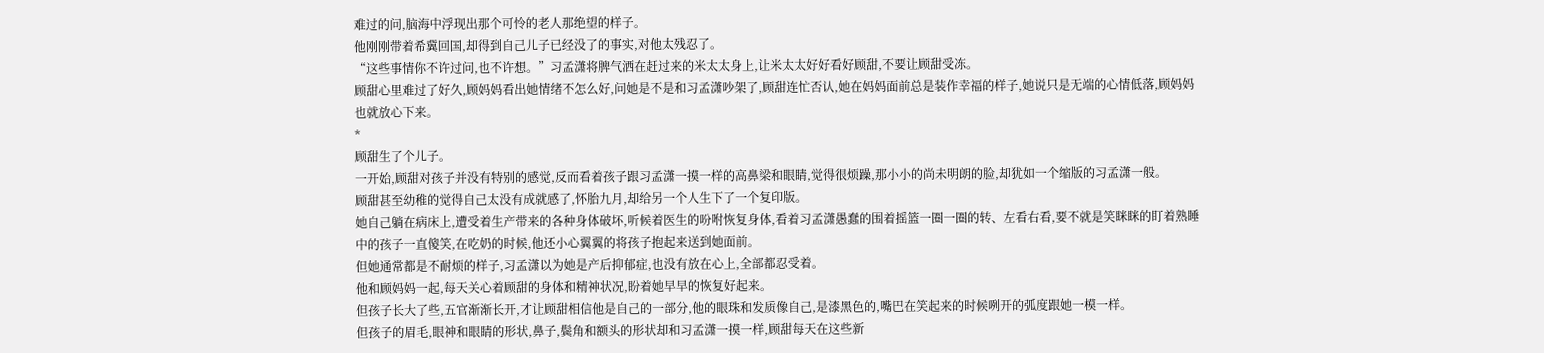难过的问,脑海中浮现出那个可怜的老人那绝望的样子。
他刚刚带着希冀回国,却得到自己儿子已经没了的事实,对他太残忍了。
“这些事情你不许过问,也不许想。”习孟潇将脾气洒在赶过来的米太太身上,让米太太好好看好顾甜,不要让顾甜受冻。
顾甜心里难过了好久,顾妈妈看出她情绪不怎么好,问她是不是和习孟潇吵架了,顾甜连忙否认,她在妈妈面前总是装作幸福的样子,她说只是无端的心情低落,顾妈妈也就放心下来。
*
顾甜生了个儿子。
一开始,顾甜对孩子并没有特别的感觉,反而看着孩子跟习孟潇一摸一样的高鼻梁和眼睛,觉得很烦躁,那小小的尚未明朗的脸,却犹如一个缩版的习孟潇一般。
顾甜甚至幼稚的觉得自己太没有成就感了,怀胎九月,却给另一个人生下了一个复印版。
她自己躺在病床上,遭受着生产带来的各种身体破坏,听候着医生的吩咐恢复身体,看着习孟潇愚蠢的围着摇篮一圈一圈的转、左看右看,要不就是笑眯眯的盯着熟睡中的孩子一直傻笑,在吃奶的时候,他还小心翼翼的将孩子抱起来送到她面前。
但她通常都是不耐烦的样子,习孟潇以为她是产后抑郁症,也没有放在心上,全部都忍受着。
他和顾妈妈一起,每天关心着顾甜的身体和精神状况,盼着她早早的恢复好起来。
但孩子长大了些,五官渐渐长开,才让顾甜相信他是自己的一部分,他的眼珠和发质像自己,是漆黑色的,嘴巴在笑起来的时候咧开的弧度跟她一模一样。
但孩子的眉毛,眼神和眼睛的形状,鼻子,鬓角和额头的形状却和习孟潇一摸一样,顾甜每天在这些新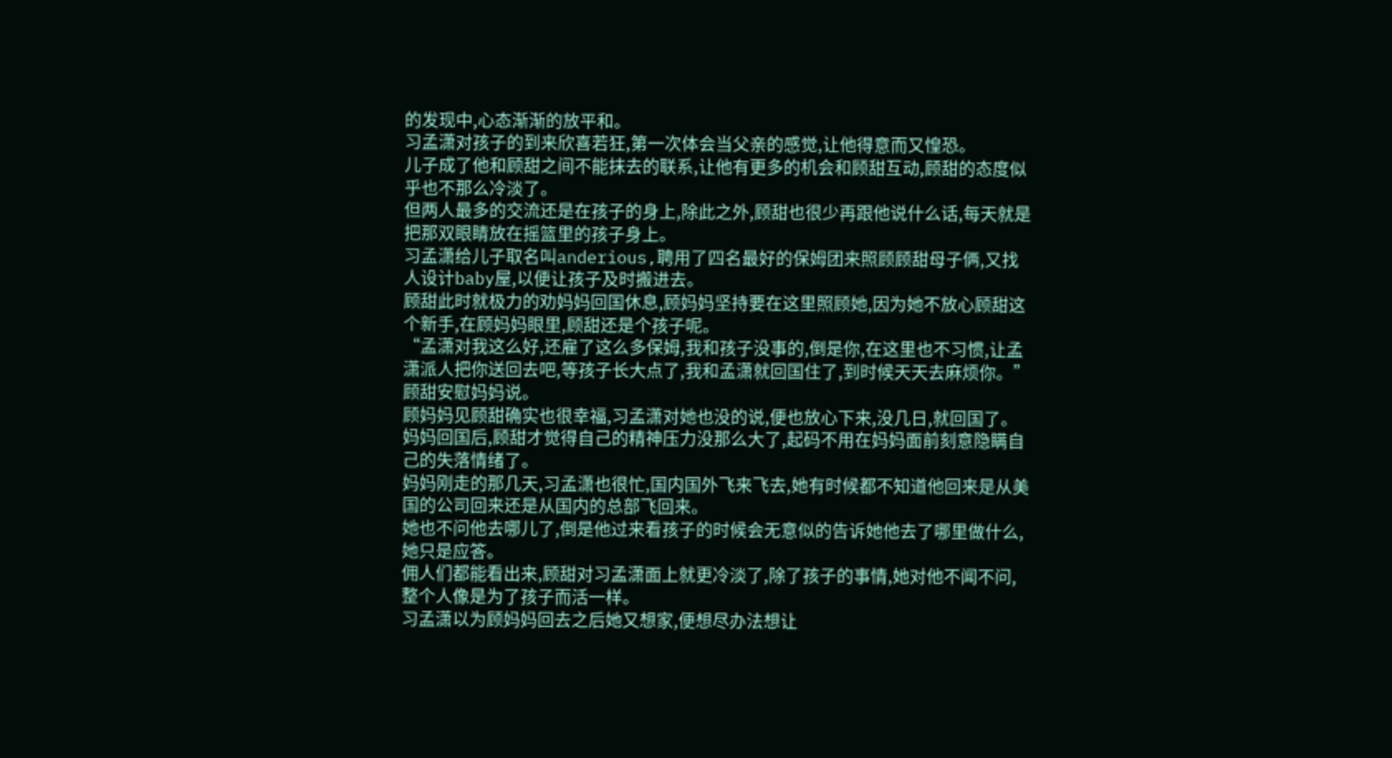的发现中,心态渐渐的放平和。
习孟潇对孩子的到来欣喜若狂,第一次体会当父亲的感觉,让他得意而又惶恐。
儿子成了他和顾甜之间不能抹去的联系,让他有更多的机会和顾甜互动,顾甜的态度似乎也不那么冷淡了。
但两人最多的交流还是在孩子的身上,除此之外,顾甜也很少再跟他说什么话,每天就是把那双眼睛放在摇篮里的孩子身上。
习孟潇给儿子取名叫anderious,聘用了四名最好的保姆团来照顾顾甜母子俩,又找人设计baby屋,以便让孩子及时搬进去。
顾甜此时就极力的劝妈妈回国休息,顾妈妈坚持要在这里照顾她,因为她不放心顾甜这个新手,在顾妈妈眼里,顾甜还是个孩子呢。
“孟潇对我这么好,还雇了这么多保姆,我和孩子没事的,倒是你,在这里也不习惯,让孟潇派人把你送回去吧,等孩子长大点了,我和孟潇就回国住了,到时候天天去麻烦你。”顾甜安慰妈妈说。
顾妈妈见顾甜确实也很幸福,习孟潇对她也没的说,便也放心下来,没几日,就回国了。
妈妈回国后,顾甜才觉得自己的精神压力没那么大了,起码不用在妈妈面前刻意隐瞒自己的失落情绪了。
妈妈刚走的那几天,习孟潇也很忙,国内国外飞来飞去,她有时候都不知道他回来是从美国的公司回来还是从国内的总部飞回来。
她也不问他去哪儿了,倒是他过来看孩子的时候会无意似的告诉她他去了哪里做什么,她只是应答。
佣人们都能看出来,顾甜对习孟潇面上就更冷淡了,除了孩子的事情,她对他不闻不问,整个人像是为了孩子而活一样。
习孟潇以为顾妈妈回去之后她又想家,便想尽办法想让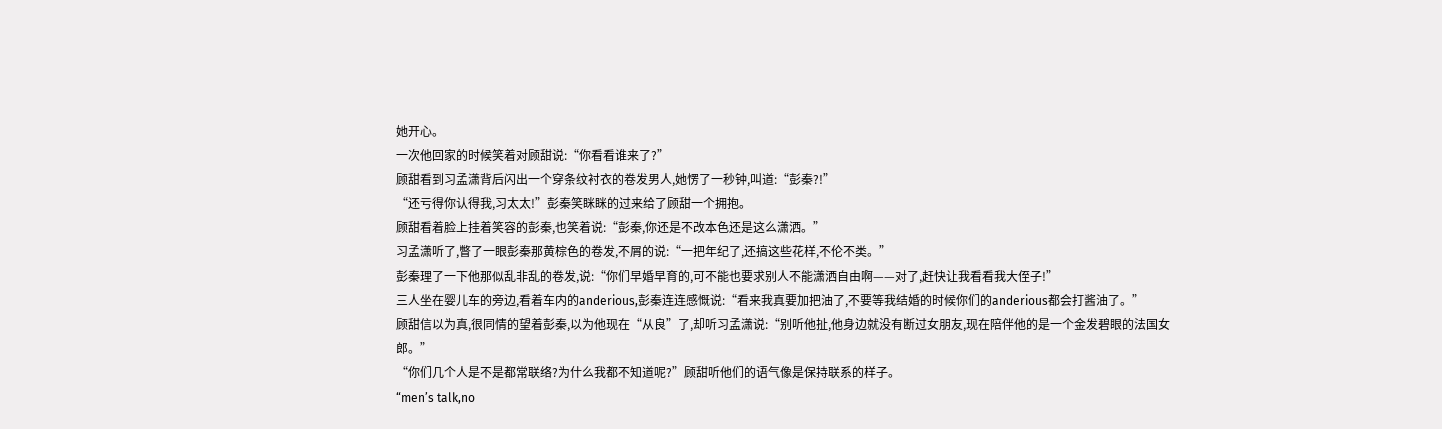她开心。
一次他回家的时候笑着对顾甜说:“你看看谁来了?”
顾甜看到习孟潇背后闪出一个穿条纹衬衣的卷发男人,她愣了一秒钟,叫道:“彭秦?!”
“还亏得你认得我,习太太!”彭秦笑眯眯的过来给了顾甜一个拥抱。
顾甜看着脸上挂着笑容的彭秦,也笑着说:“彭秦,你还是不改本色还是这么潇洒。”
习孟潇听了,瞥了一眼彭秦那黄棕色的卷发,不屑的说:“一把年纪了,还搞这些花样,不伦不类。”
彭秦理了一下他那似乱非乱的卷发,说:“你们早婚早育的,可不能也要求别人不能潇洒自由啊——对了,赶快让我看看我大侄子!”
三人坐在婴儿车的旁边,看着车内的anderious,彭秦连连感慨说:“看来我真要加把油了,不要等我结婚的时候你们的anderious都会打酱油了。”
顾甜信以为真,很同情的望着彭秦,以为他现在“从良”了,却听习孟潇说:“别听他扯,他身边就没有断过女朋友,现在陪伴他的是一个金发碧眼的法国女郎。”
“你们几个人是不是都常联络?为什么我都不知道呢?”顾甜听他们的语气像是保持联系的样子。
“men’s talk,no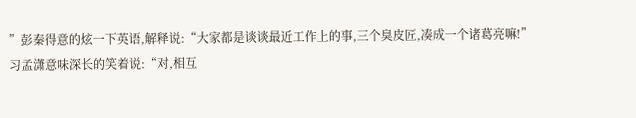”彭秦得意的炫一下英语,解释说:“大家都是谈谈最近工作上的事,三个臭皮匠,凑成一个诸葛亮嘛!”
习孟潇意味深长的笑着说:“对,相互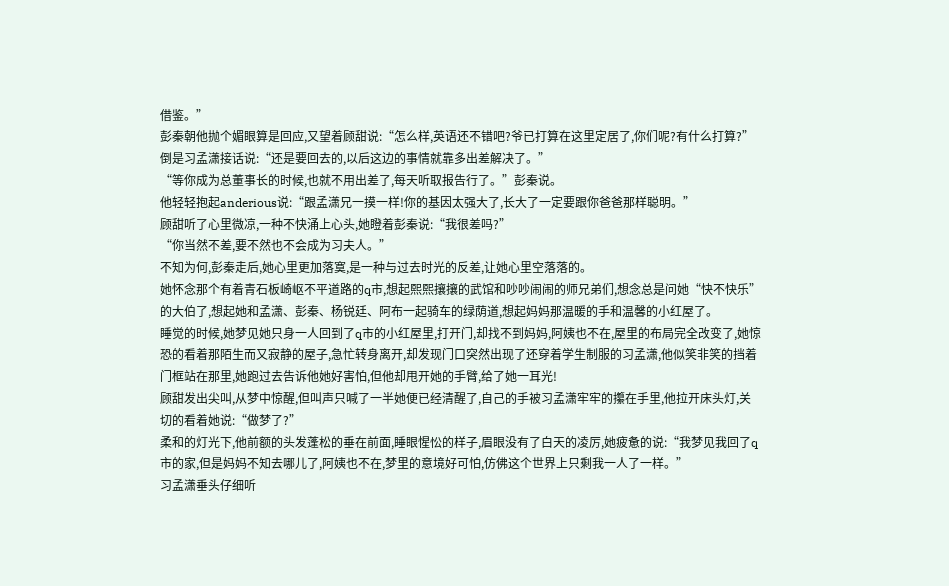借鉴。”
彭秦朝他抛个媚眼算是回应,又望着顾甜说:“怎么样,英语还不错吧?爷已打算在这里定居了,你们呢?有什么打算?”
倒是习孟潇接话说:“还是要回去的,以后这边的事情就靠多出差解决了。”
“等你成为总董事长的时候,也就不用出差了,每天听取报告行了。”彭秦说。
他轻轻抱起anderious说:“跟孟潇兄一摸一样!你的基因太强大了,长大了一定要跟你爸爸那样聪明。”
顾甜听了心里微凉,一种不快涌上心头,她瞪着彭秦说:“我很差吗?”
“你当然不差,要不然也不会成为习夫人。”
不知为何,彭秦走后,她心里更加落寞,是一种与过去时光的反差,让她心里空落落的。
她怀念那个有着青石板崎岖不平道路的q市,想起熙熙攘攘的武馆和吵吵闹闹的师兄弟们,想念总是问她“快不快乐”的大伯了,想起她和孟潇、彭秦、杨锐廷、阿布一起骑车的绿荫道,想起妈妈那温暖的手和温馨的小红屋了。
睡觉的时候,她梦见她只身一人回到了q市的小红屋里,打开门,却找不到妈妈,阿姨也不在,屋里的布局完全改变了,她惊恐的看着那陌生而又寂静的屋子,急忙转身离开,却发现门口突然出现了还穿着学生制服的习孟潇,他似笑非笑的挡着门框站在那里,她跑过去告诉他她好害怕,但他却甩开她的手臂,给了她一耳光!
顾甜发出尖叫,从梦中惊醒,但叫声只喊了一半她便已经清醒了,自己的手被习孟潇牢牢的攥在手里,他拉开床头灯,关切的看着她说:“做梦了?”
柔和的灯光下,他前额的头发蓬松的垂在前面,睡眼惺忪的样子,眉眼没有了白天的凌厉,她疲惫的说:“我梦见我回了q市的家,但是妈妈不知去哪儿了,阿姨也不在,梦里的意境好可怕,仿佛这个世界上只剩我一人了一样。”
习孟潇垂头仔细听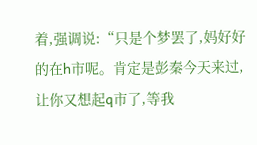着,强调说:“只是个梦罢了,妈好好的在h市呢。肯定是彭秦今天来过,让你又想起q市了,等我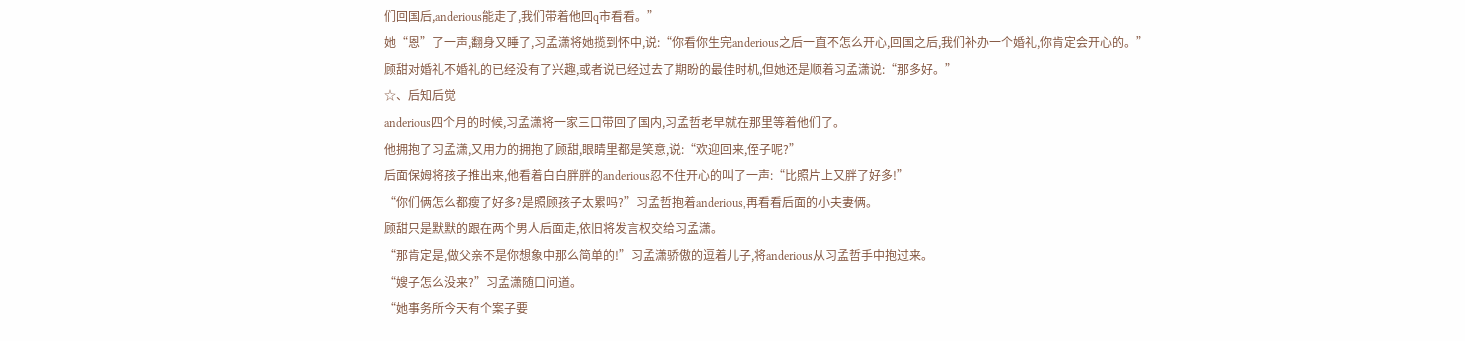们回国后,anderious能走了,我们带着他回q市看看。”
她“恩”了一声,翻身又睡了,习孟潇将她揽到怀中,说:“你看你生完anderious之后一直不怎么开心,回国之后,我们补办一个婚礼,你肯定会开心的。”
顾甜对婚礼不婚礼的已经没有了兴趣,或者说已经过去了期盼的最佳时机,但她还是顺着习孟潇说:“那多好。”
☆、后知后觉
anderious四个月的时候,习孟潇将一家三口带回了国内,习孟哲老早就在那里等着他们了。
他拥抱了习孟潇,又用力的拥抱了顾甜,眼睛里都是笑意,说:“欢迎回来,侄子呢?”
后面保姆将孩子推出来,他看着白白胖胖的anderious忍不住开心的叫了一声:“比照片上又胖了好多!”
“你们俩怎么都瘦了好多?是照顾孩子太累吗?”习孟哲抱着anderious,再看看后面的小夫妻俩。
顾甜只是默默的跟在两个男人后面走,依旧将发言权交给习孟潇。
“那肯定是,做父亲不是你想象中那么简单的!”习孟潇骄傲的逗着儿子,将anderious从习孟哲手中抱过来。
“嫂子怎么没来?”习孟潇随口问道。
“她事务所今天有个案子要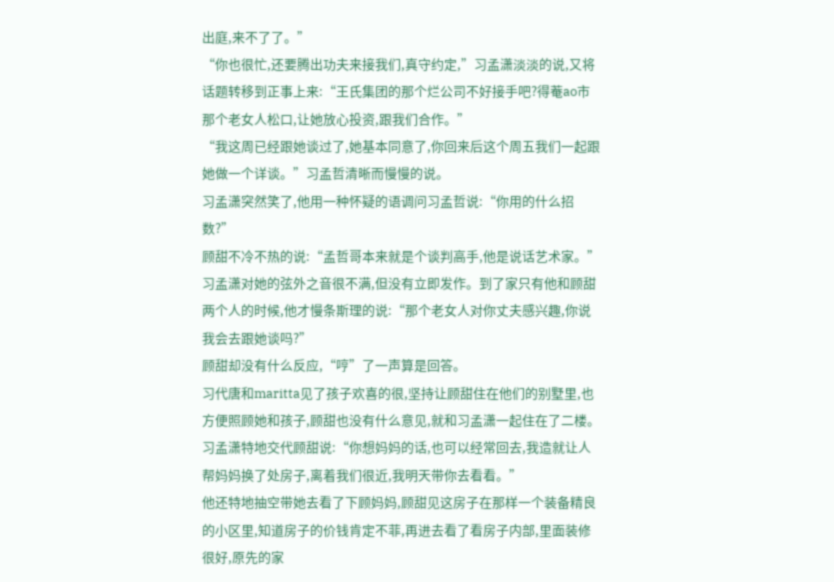出庭,来不了了。”
“你也很忙,还要腾出功夫来接我们,真守约定,”习孟潇淡淡的说,又将话题转移到正事上来:“王氏集团的那个烂公司不好接手吧?得菴ao市那个老女人松口,让她放心投资,跟我们合作。”
“我这周已经跟她谈过了,她基本同意了,你回来后这个周五我们一起跟她做一个详谈。”习孟哲清晰而慢慢的说。
习孟潇突然笑了,他用一种怀疑的语调问习孟哲说:“你用的什么招数?”
顾甜不冷不热的说:“孟哲哥本来就是个谈判高手,他是说话艺术家。”
习孟潇对她的弦外之音很不满,但没有立即发作。到了家只有他和顾甜两个人的时候,他才慢条斯理的说:“那个老女人对你丈夫感兴趣,你说我会去跟她谈吗?”
顾甜却没有什么反应,“哼”了一声算是回答。
习代唐和maritta见了孩子欢喜的很,坚持让顾甜住在他们的别墅里,也方便照顾她和孩子,顾甜也没有什么意见,就和习孟潇一起住在了二楼。
习孟潇特地交代顾甜说:“你想妈妈的话,也可以经常回去,我造就让人帮妈妈换了处房子,离着我们很近,我明天带你去看看。”
他还特地抽空带她去看了下顾妈妈,顾甜见这房子在那样一个装备精良的小区里,知道房子的价钱肯定不菲,再进去看了看房子内部,里面装修很好,原先的家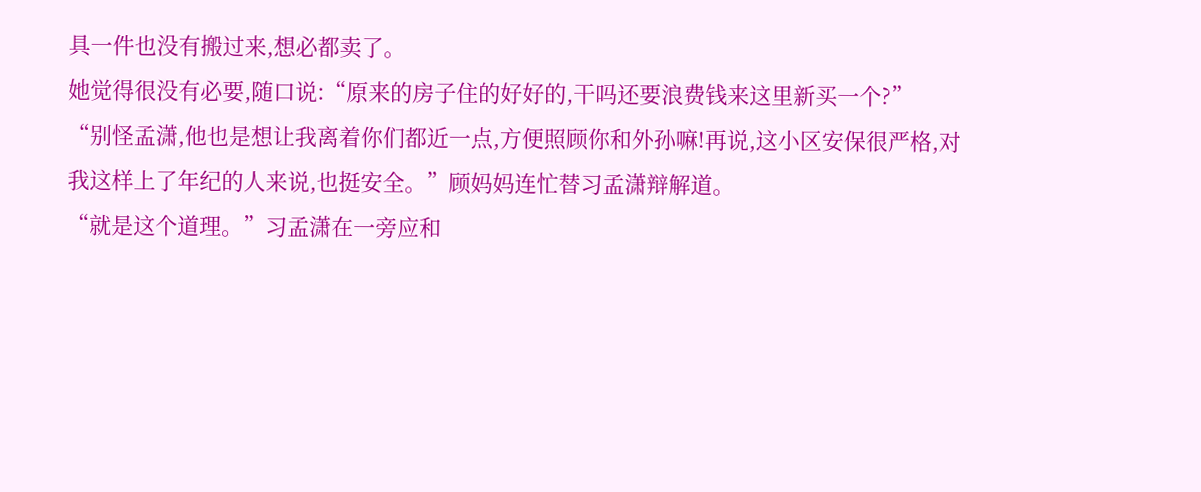具一件也没有搬过来,想必都卖了。
她觉得很没有必要,随口说:“原来的房子住的好好的,干吗还要浪费钱来这里新买一个?”
“别怪孟潇,他也是想让我离着你们都近一点,方便照顾你和外孙嘛!再说,这小区安保很严格,对我这样上了年纪的人来说,也挺安全。”顾妈妈连忙替习孟潇辩解道。
“就是这个道理。”习孟潇在一旁应和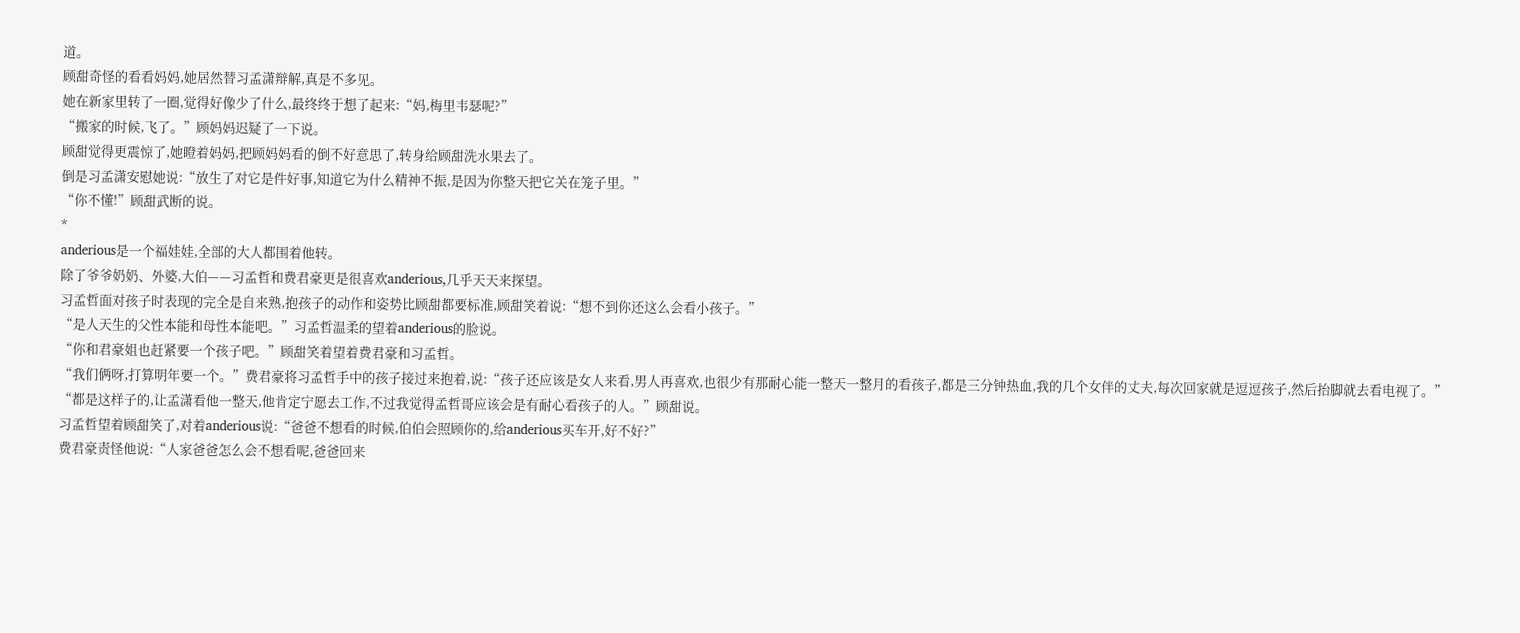道。
顾甜奇怪的看看妈妈,她居然替习孟潇辩解,真是不多见。
她在新家里转了一圈,觉得好像少了什么,最终终于想了起来:“妈,梅里韦瑟呢?”
“搬家的时候,飞了。”顾妈妈迟疑了一下说。
顾甜觉得更震惊了,她瞪着妈妈,把顾妈妈看的倒不好意思了,转身给顾甜洗水果去了。
倒是习孟潇安慰她说:“放生了对它是件好事,知道它为什么精神不振,是因为你整天把它关在笼子里。”
“你不懂!”顾甜武断的说。
*
anderious是一个福娃娃,全部的大人都围着他转。
除了爷爷奶奶、外婆,大伯——习孟哲和费君豪更是很喜欢anderious,几乎天天来探望。
习孟哲面对孩子时表现的完全是自来熟,抱孩子的动作和姿势比顾甜都要标准,顾甜笑着说:“想不到你还这么会看小孩子。”
“是人天生的父性本能和母性本能吧。”习孟哲温柔的望着anderious的脸说。
“你和君豪姐也赶紧要一个孩子吧。”顾甜笑着望着费君豪和习孟哲。
“我们俩呀,打算明年要一个。”费君豪将习孟哲手中的孩子接过来抱着,说:“孩子还应该是女人来看,男人再喜欢,也很少有那耐心能一整天一整月的看孩子,都是三分钟热血,我的几个女伴的丈夫,每次回家就是逗逗孩子,然后抬脚就去看电视了。”
“都是这样子的,让孟潇看他一整天,他肯定宁愿去工作,不过我觉得孟哲哥应该会是有耐心看孩子的人。”顾甜说。
习孟哲望着顾甜笑了,对着anderious说:“爸爸不想看的时候,伯伯会照顾你的,给anderious买车开,好不好?”
费君豪责怪他说:“人家爸爸怎么会不想看呢,爸爸回来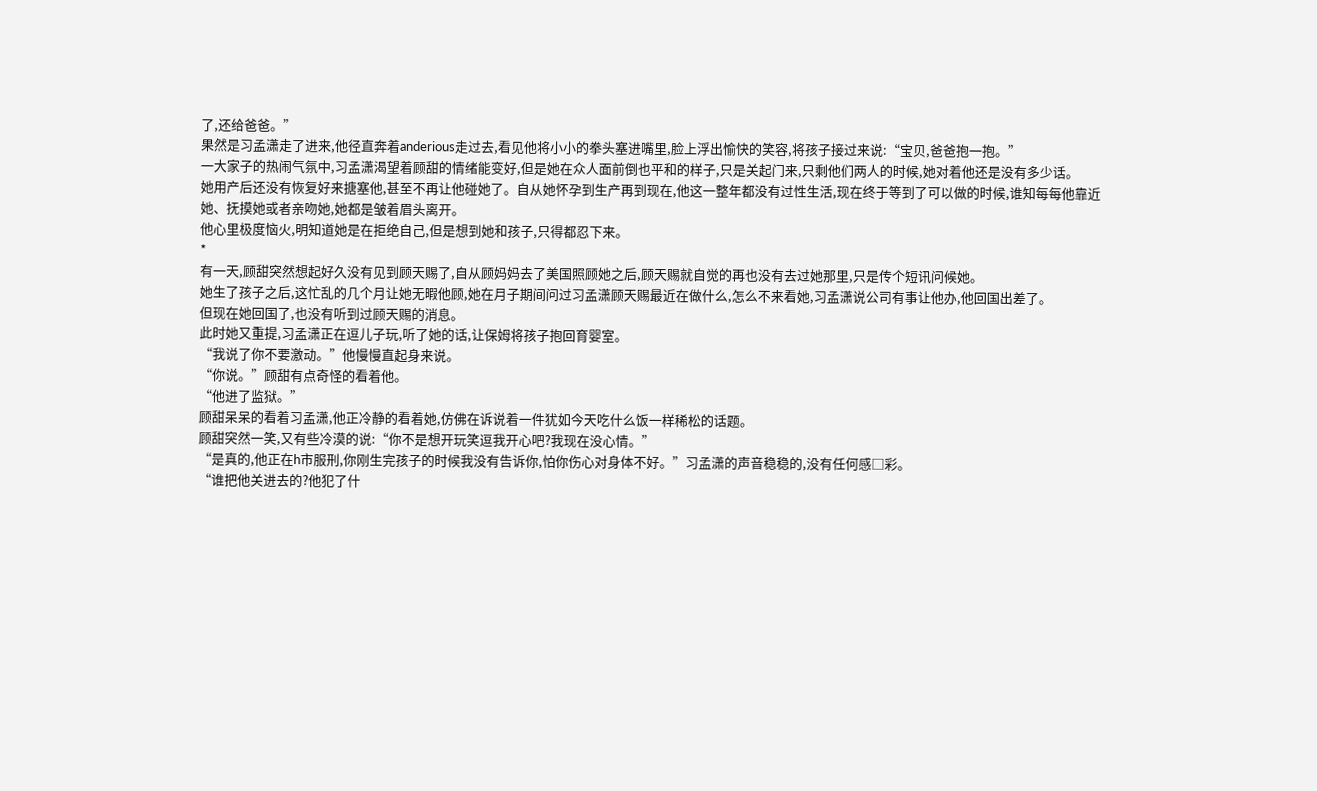了,还给爸爸。”
果然是习孟潇走了进来,他径直奔着anderious走过去,看见他将小小的拳头塞进嘴里,脸上浮出愉快的笑容,将孩子接过来说:“宝贝,爸爸抱一抱。”
一大家子的热闹气氛中,习孟潇渴望着顾甜的情绪能变好,但是她在众人面前倒也平和的样子,只是关起门来,只剩他们两人的时候,她对着他还是没有多少话。
她用产后还没有恢复好来搪塞他,甚至不再让他碰她了。自从她怀孕到生产再到现在,他这一整年都没有过性生活,现在终于等到了可以做的时候,谁知每每他靠近她、抚摸她或者亲吻她,她都是皱着眉头离开。
他心里极度恼火,明知道她是在拒绝自己,但是想到她和孩子,只得都忍下来。
*
有一天,顾甜突然想起好久没有见到顾天赐了,自从顾妈妈去了美国照顾她之后,顾天赐就自觉的再也没有去过她那里,只是传个短讯问候她。
她生了孩子之后,这忙乱的几个月让她无暇他顾,她在月子期间问过习孟潇顾天赐最近在做什么,怎么不来看她,习孟潇说公司有事让他办,他回国出差了。
但现在她回国了,也没有听到过顾天赐的消息。
此时她又重提,习孟潇正在逗儿子玩,听了她的话,让保姆将孩子抱回育婴室。
“我说了你不要激动。”他慢慢直起身来说。
“你说。”顾甜有点奇怪的看着他。
“他进了监狱。”
顾甜呆呆的看着习孟潇,他正冷静的看着她,仿佛在诉说着一件犹如今天吃什么饭一样稀松的话题。
顾甜突然一笑,又有些冷漠的说:“你不是想开玩笑逗我开心吧?我现在没心情。”
“是真的,他正在h市服刑,你刚生完孩子的时候我没有告诉你,怕你伤心对身体不好。”习孟潇的声音稳稳的,没有任何感□彩。
“谁把他关进去的?他犯了什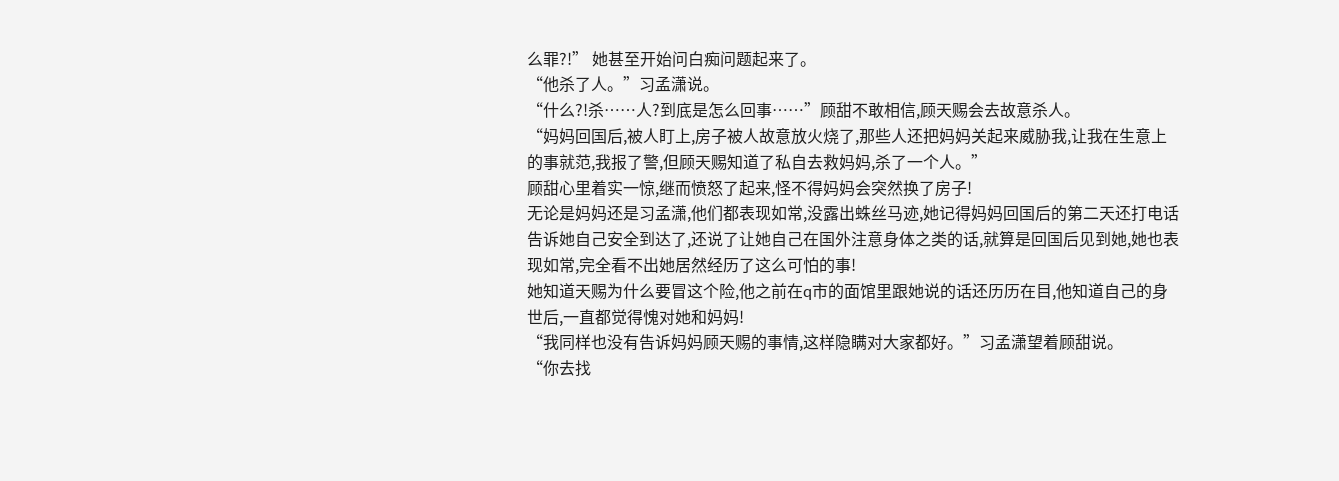么罪?!” 她甚至开始问白痴问题起来了。
“他杀了人。”习孟潇说。
“什么?!杀……人?到底是怎么回事……”顾甜不敢相信,顾天赐会去故意杀人。
“妈妈回国后,被人盯上,房子被人故意放火烧了,那些人还把妈妈关起来威胁我,让我在生意上的事就范,我报了警,但顾天赐知道了私自去救妈妈,杀了一个人。”
顾甜心里着实一惊,继而愤怒了起来,怪不得妈妈会突然换了房子!
无论是妈妈还是习孟潇,他们都表现如常,没露出蛛丝马迹,她记得妈妈回国后的第二天还打电话告诉她自己安全到达了,还说了让她自己在国外注意身体之类的话,就算是回国后见到她,她也表现如常,完全看不出她居然经历了这么可怕的事!
她知道天赐为什么要冒这个险,他之前在q市的面馆里跟她说的话还历历在目,他知道自己的身世后,一直都觉得愧对她和妈妈!
“我同样也没有告诉妈妈顾天赐的事情,这样隐瞒对大家都好。”习孟潇望着顾甜说。
“你去找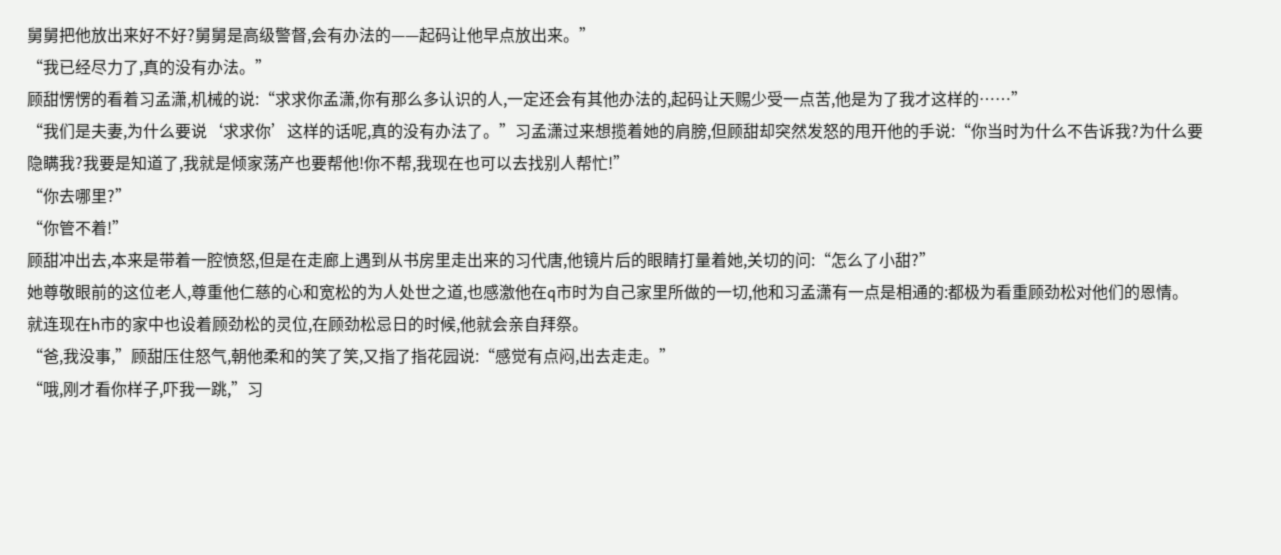舅舅把他放出来好不好?舅舅是高级警督,会有办法的——起码让他早点放出来。”
“我已经尽力了,真的没有办法。”
顾甜愣愣的看着习孟潇,机械的说:“求求你孟潇,你有那么多认识的人,一定还会有其他办法的,起码让天赐少受一点苦,他是为了我才这样的……”
“我们是夫妻,为什么要说‘求求你’这样的话呢,真的没有办法了。”习孟潇过来想揽着她的肩膀,但顾甜却突然发怒的甩开他的手说:“你当时为什么不告诉我?为什么要隐瞒我?我要是知道了,我就是倾家荡产也要帮他!你不帮,我现在也可以去找别人帮忙!”
“你去哪里?”
“你管不着!”
顾甜冲出去,本来是带着一腔愤怒,但是在走廊上遇到从书房里走出来的习代唐,他镜片后的眼睛打量着她,关切的问:“怎么了小甜?”
她尊敬眼前的这位老人,尊重他仁慈的心和宽松的为人处世之道,也感激他在q市时为自己家里所做的一切,他和习孟潇有一点是相通的:都极为看重顾劲松对他们的恩情。
就连现在h市的家中也设着顾劲松的灵位,在顾劲松忌日的时候,他就会亲自拜祭。
“爸,我没事,”顾甜压住怒气,朝他柔和的笑了笑,又指了指花园说:“感觉有点闷,出去走走。”
“哦,刚才看你样子,吓我一跳,”习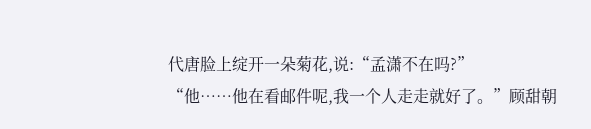代唐脸上绽开一朵菊花,说:“孟潇不在吗?”
“他……他在看邮件呢,我一个人走走就好了。”顾甜朝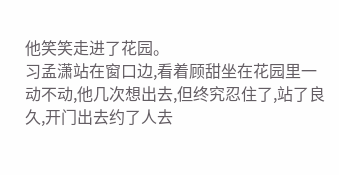他笑笑走进了花园。
习孟潇站在窗口边,看着顾甜坐在花园里一动不动,他几次想出去,但终究忍住了,站了良久,开门出去约了人去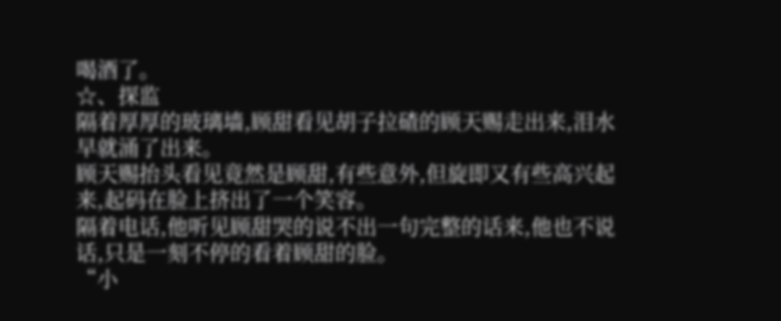喝酒了。
☆、探监
隔着厚厚的玻璃墙,顾甜看见胡子拉碴的顾天赐走出来,泪水早就涌了出来。
顾天赐抬头看见竟然是顾甜,有些意外,但旋即又有些高兴起来,起码在脸上挤出了一个笑容。
隔着电话,他听见顾甜哭的说不出一句完整的话来,他也不说话,只是一刻不停的看着顾甜的脸。
“小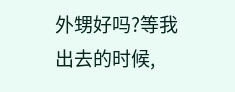外甥好吗?等我出去的时候,